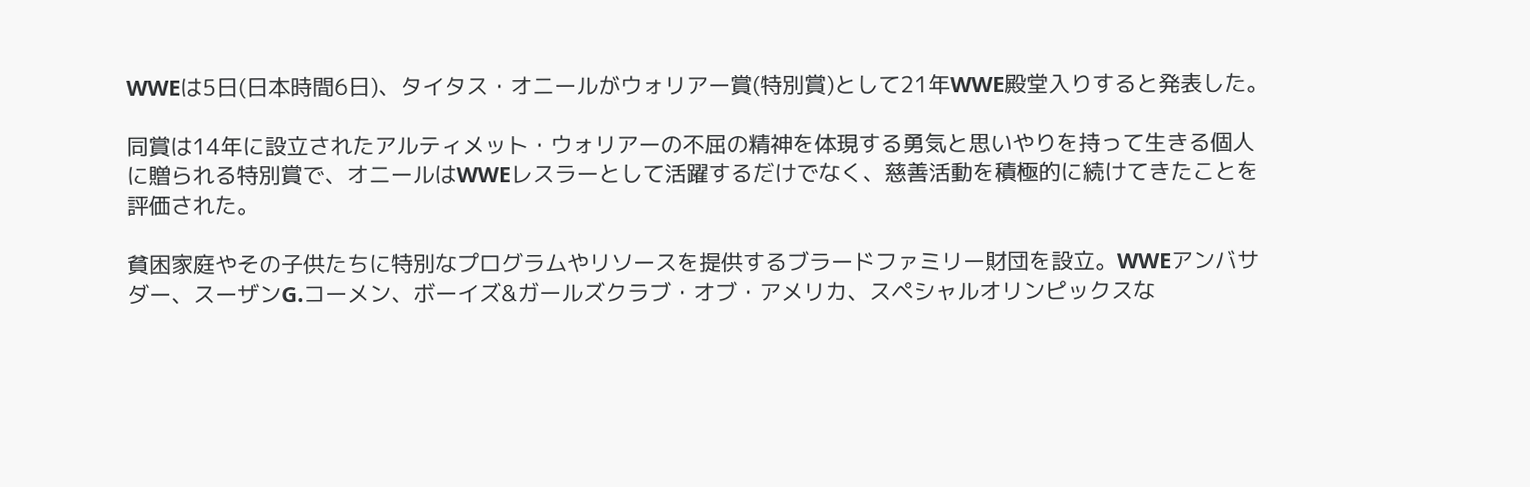WWEは5日(日本時間6日)、タイタス・オニールがウォリアー賞(特別賞)として21年WWE殿堂入りすると発表した。

同賞は14年に設立されたアルティメット・ウォリアーの不屈の精神を体現する勇気と思いやりを持って生きる個人に贈られる特別賞で、オニールはWWEレスラーとして活躍するだけでなく、慈善活動を積極的に続けてきたことを評価された。

貧困家庭やその子供たちに特別なプログラムやリソースを提供するブラードファミリー財団を設立。WWEアンバサダー、スーザンG.コーメン、ボーイズ&ガールズクラブ・オブ・アメリカ、スペシャルオリンピックスな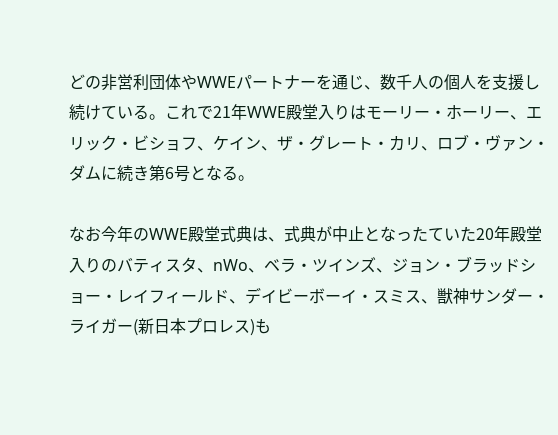どの非営利団体やWWEパートナーを通じ、数千人の個人を支援し続けている。これで21年WWE殿堂入りはモーリー・ホーリー、エリック・ビショフ、ケイン、ザ・グレート・カリ、ロブ・ヴァン・ダムに続き第6号となる。

なお今年のWWE殿堂式典は、式典が中止となったていた20年殿堂入りのバティスタ、nWo、ベラ・ツインズ、ジョン・ブラッドショー・レイフィールド、デイビーボーイ・スミス、獣神サンダー・ライガー(新日本プロレス)も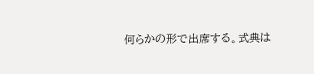何らかの形で出席する。式典は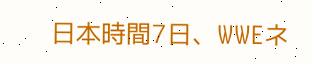日本時間7日、WWEネ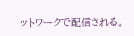ットワークで配信される。